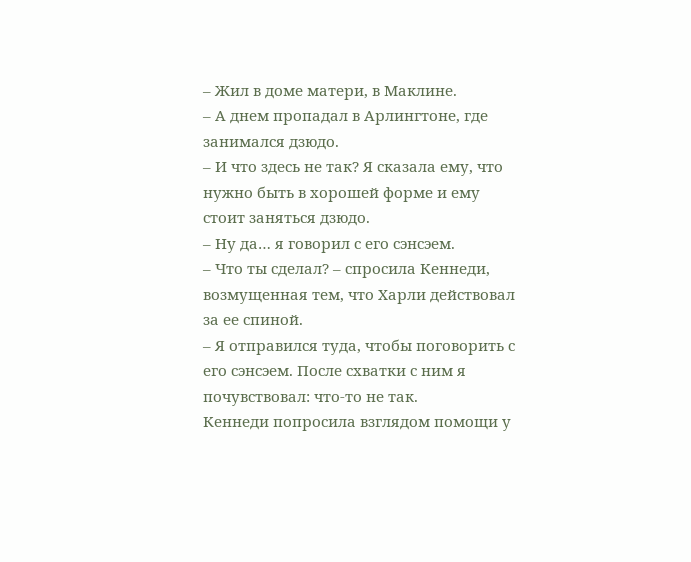– Жил в доме матери, в Маклине.
– А днем пропадал в Арлингтоне, где занимался дзюдо.
– И что здесь не так? Я сказала ему, что нужно быть в хорошей форме и ему стоит заняться дзюдо.
– Ну да… я говорил с его сэнсэем.
– Что ты сделал? – спросила Кеннеди, возмущенная тем, что Харли действовал за ее спиной.
– Я отправился туда, чтобы поговорить с его сэнсэем. После схватки с ним я почувствовал: что-то не так.
Кеннеди попросила взглядом помощи у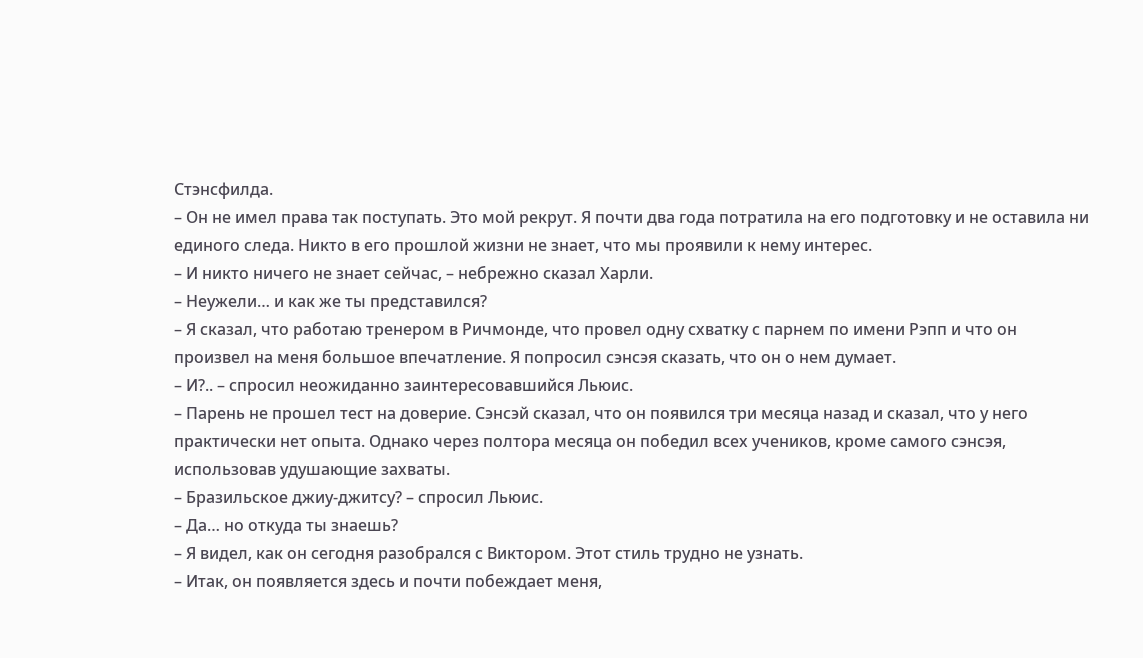Стэнсфилда.
– Он не имел права так поступать. Это мой рекрут. Я почти два года потратила на его подготовку и не оставила ни единого следа. Никто в его прошлой жизни не знает, что мы проявили к нему интерес.
– И никто ничего не знает сейчас, – небрежно сказал Харли.
– Неужели… и как же ты представился?
– Я сказал, что работаю тренером в Ричмонде, что провел одну схватку с парнем по имени Рэпп и что он произвел на меня большое впечатление. Я попросил сэнсэя сказать, что он о нем думает.
– И?.. – спросил неожиданно заинтересовавшийся Льюис.
– Парень не прошел тест на доверие. Сэнсэй сказал, что он появился три месяца назад и сказал, что у него практически нет опыта. Однако через полтора месяца он победил всех учеников, кроме самого сэнсэя, использовав удушающие захваты.
– Бразильское джиу-джитсу? – спросил Льюис.
– Да… но откуда ты знаешь?
– Я видел, как он сегодня разобрался с Виктором. Этот стиль трудно не узнать.
– Итак, он появляется здесь и почти побеждает меня,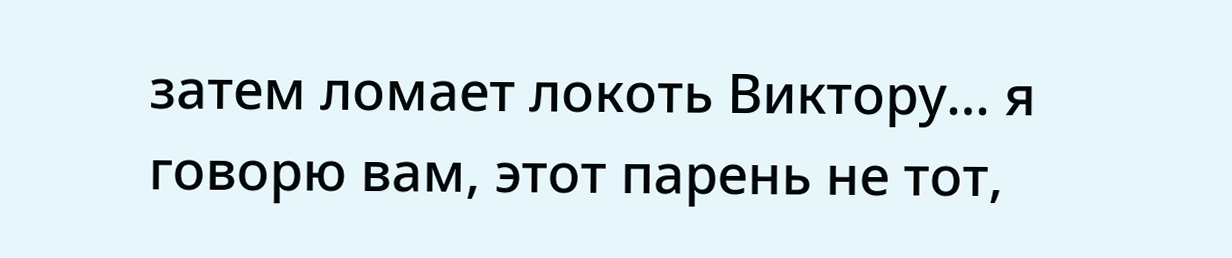затем ломает локоть Виктору… я говорю вам, этот парень не тот,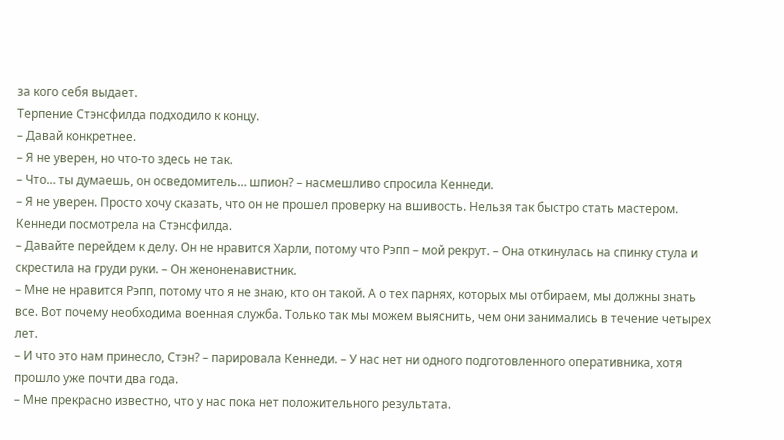за кого себя выдает.
Терпение Стэнсфилда подходило к концу.
– Давай конкретнее.
– Я не уверен, но что-то здесь не так.
– Что… ты думаешь, он осведомитель… шпион? – насмешливо спросила Кеннеди.
– Я не уверен. Просто хочу сказать, что он не прошел проверку на вшивость. Нельзя так быстро стать мастером.
Кеннеди посмотрела на Стэнсфилда.
– Давайте перейдем к делу. Он не нравится Харли, потому что Рэпп – мой рекрут. – Она откинулась на спинку стула и скрестила на груди руки. – Он женоненавистник.
– Мне не нравится Рэпп, потому что я не знаю, кто он такой. А о тех парнях, которых мы отбираем, мы должны знать все. Вот почему необходима военная служба. Только так мы можем выяснить, чем они занимались в течение четырех лет.
– И что это нам принесло, Стэн? – парировала Кеннеди. – У нас нет ни одного подготовленного оперативника, хотя прошло уже почти два года.
– Мне прекрасно известно, что у нас пока нет положительного результата.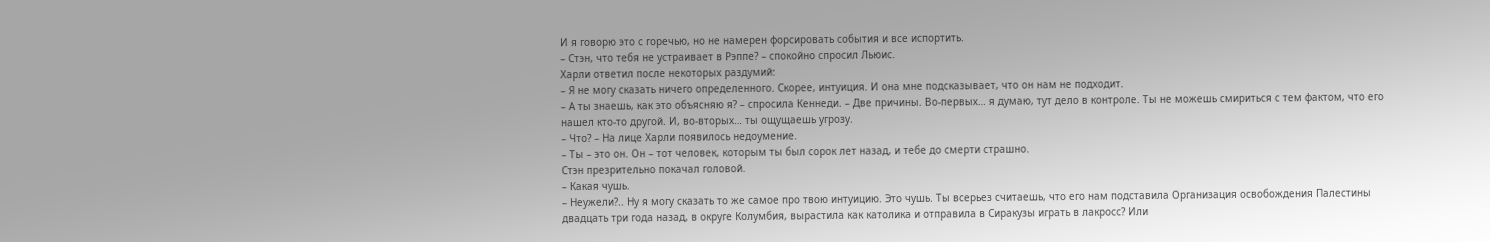И я говорю это с горечью, но не намерен форсировать события и все испортить.
– Стэн, что тебя не устраивает в Рэппе? – спокойно спросил Льюис.
Харли ответил после некоторых раздумий:
– Я не могу сказать ничего определенного. Скорее, интуиция. И она мне подсказывает, что он нам не подходит.
– А ты знаешь, как это объясняю я? – спросила Кеннеди. – Две причины. Во-первых… я думаю, тут дело в контроле. Ты не можешь смириться с тем фактом, что его нашел кто-то другой. И, во-вторых… ты ощущаешь угрозу.
– Что? – На лице Харли появилось недоумение.
– Ты – это он. Он – тот человек, которым ты был сорок лет назад, и тебе до смерти страшно.
Стэн презрительно покачал головой.
– Какая чушь.
– Неужели?.. Ну я могу сказать то же самое про твою интуицию. Это чушь. Ты всерьез считаешь, что его нам подставила Организация освобождения Палестины двадцать три года назад, в округе Колумбия, вырастила как католика и отправила в Сиракузы играть в лакросс? Или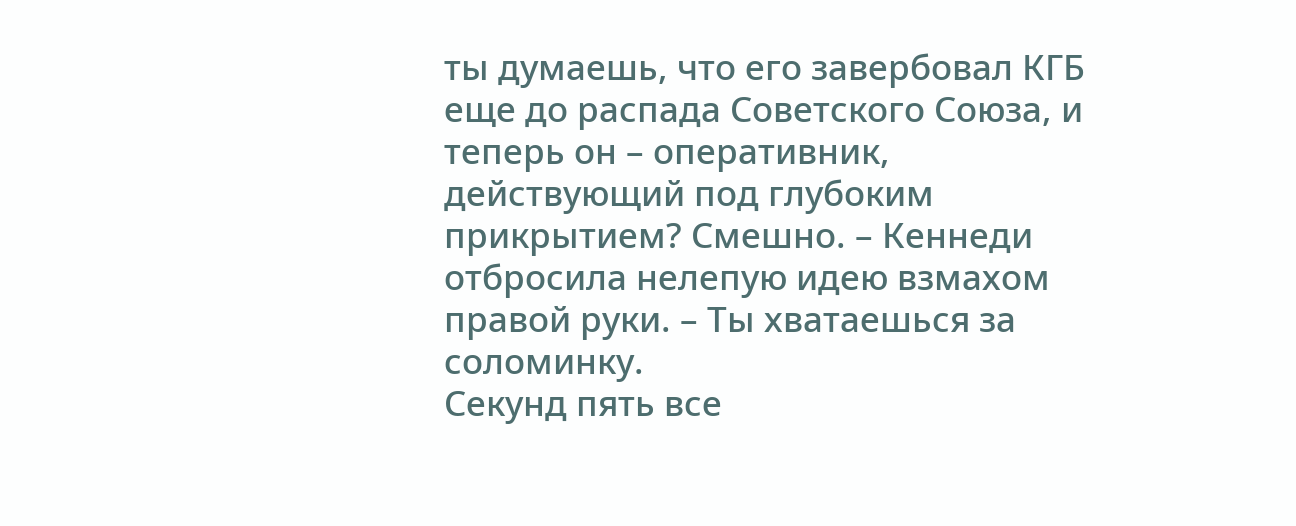ты думаешь, что его завербовал КГБ еще до распада Советского Союза, и теперь он – оперативник, действующий под глубоким прикрытием? Смешно. – Кеннеди отбросила нелепую идею взмахом правой руки. – Ты хватаешься за соломинку.
Секунд пять все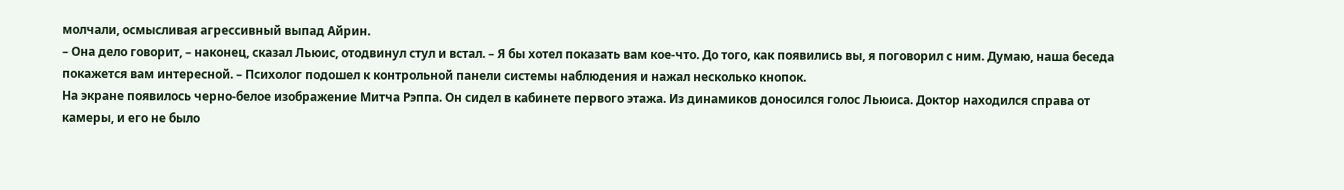молчали, осмысливая агрессивный выпад Айрин.
– Она дело говорит, – наконец, сказал Льюис, отодвинул стул и встал. – Я бы хотел показать вам кое-что. До того, как появились вы, я поговорил с ним. Думаю, наша беседа покажется вам интересной. – Психолог подошел к контрольной панели системы наблюдения и нажал несколько кнопок.
На экране появилось черно-белое изображение Митча Рэппа. Он сидел в кабинете первого этажа. Из динамиков доносился голос Льюиса. Доктор находился справа от камеры, и его не было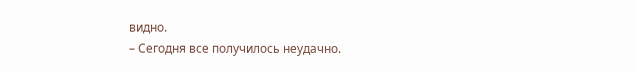видно.
– Сегодня все получилось неудачно.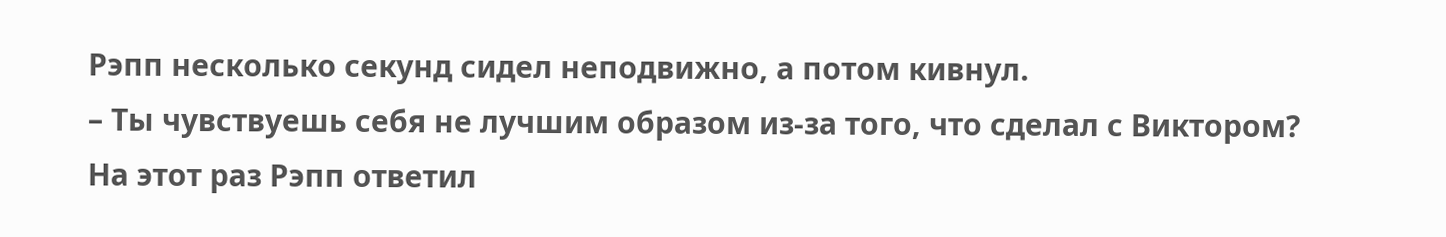Рэпп несколько секунд сидел неподвижно, а потом кивнул.
– Ты чувствуешь себя не лучшим образом из-за того, что сделал с Виктором?
На этот раз Рэпп ответил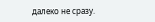далеко не сразу.